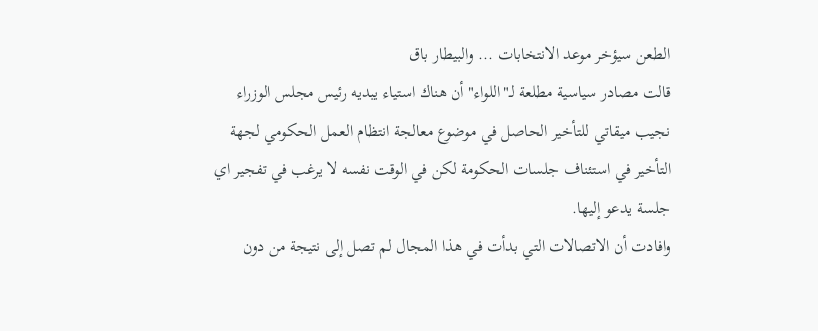الطعن سيؤخر موعد الانتخابات ... والبيطار باق
قالت مصادر سياسية مطلعة لـ"اللواء" أن هناك استياء يبديه رئيس مجلس الوزراء نجيب ميقاتي للتأخير الحاصل في موضوع معالجة انتظام العمل الحكومي لجهة التأخير في استئناف جلسات الحكومة لكن في الوقت نفسه لا يرغب في تفجير اي جلسة يدعو إليها.
وافادت أن الاتصالات التي بدأت في هذا المجال لم تصل إلى نتيجة من دون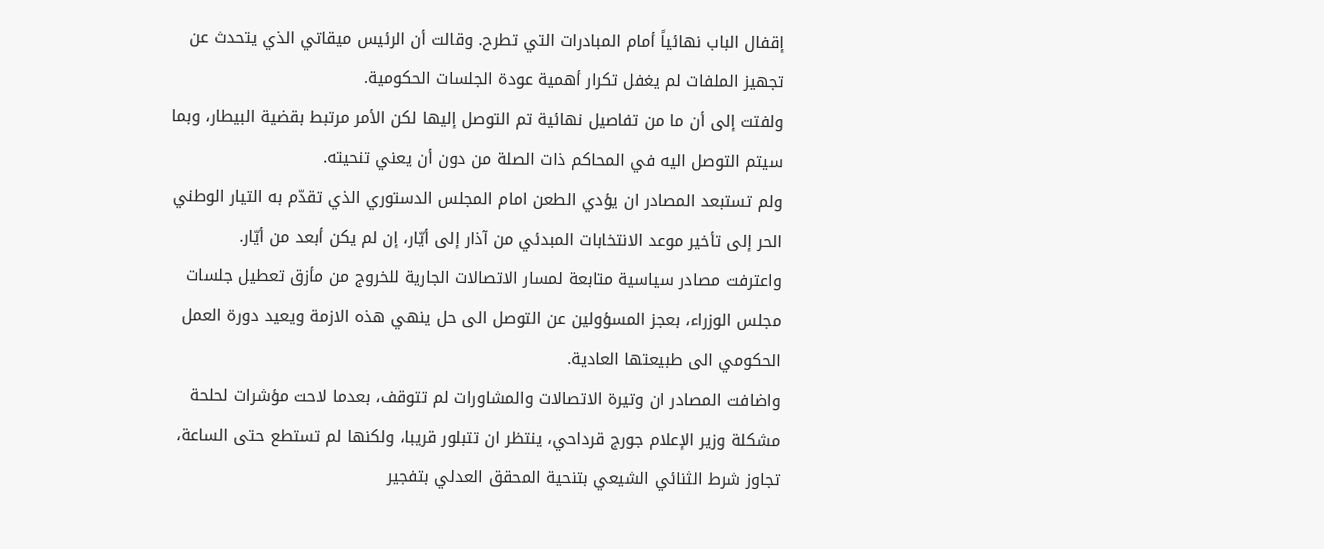إقفال الباب نهائياً أمام المبادرات التي تطرح. وقالت أن الرئيس ميقاتي الذي يتحدث عن تجهيز الملفات لم يغفل تكرار أهمية عودة الجلسات الحكومية.
ولفتت إلى أن ما من تفاصيل نهائية تم التوصل إليها لكن الأمر مرتبط بقضية البيطار، وبما سيتم التوصل اليه في المحاكم ذات الصلة من دون أن يعني تنحيته.
ولم تستبعد المصادر ان يؤدي الطعن امام المجلس الدستوري الذي تقدّم به التيار الوطني الحر إلى تأخير موعد الانتخابات المبدئي من آذار إلى أيّار، إن لم يكن أبعد من أيّار.
واعترفت مصادر سياسية متابعة لمسار الاتصالات الجارية للخروج من مأزق تعطيل جلسات مجلس الوزراء، بعجز المسؤولين عن التوصل الى حل ينهي هذه الازمة ويعيد دورة العمل الحكومي الى طبيعتها العادية.
واضافت المصادر ان وتيرة الاتصالات والمشاورات لم تتوقف، بعدما لاحت مؤشرات لحلحة مشكلة وزير الإعلام جورج قرداحي، ينتظر ان تتبلور قريبا، ولكنها لم تستطع حتى الساعة، تجاوز شرط الثنائي الشيعي بتنحية المحقق العدلي بتفجير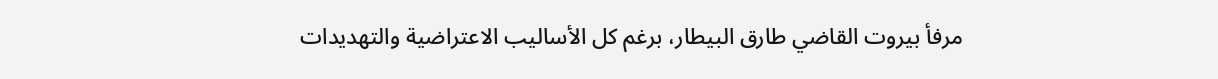مرفأ بيروت القاضي طارق البيطار، برغم كل الأساليب الاعتراضية والتهديدات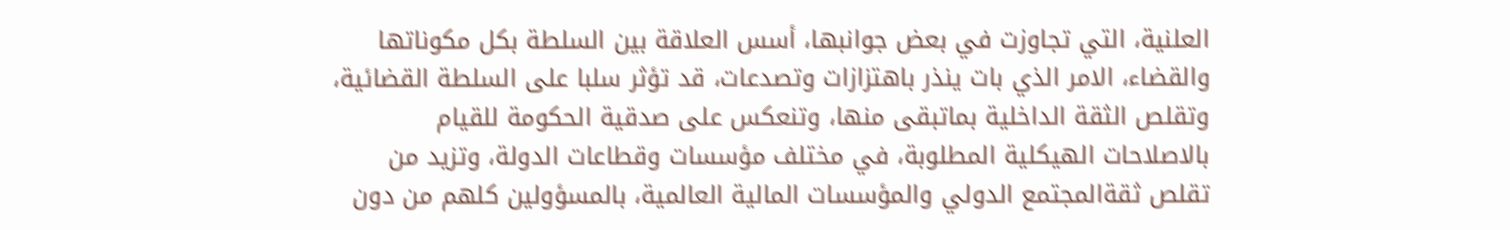العلنية، التي تجاوزت في بعض جوانبها، أسس العلاقة بين السلطة بكل مكوناتها والقضاء، الامر الذي بات ينذر باهتزازات وتصدعات، قد تؤثر سلبا على السلطة القضائية، وتقلص الثقة الداخلية بماتبقى منها، وتنعكس على صدقية الحكومة للقيام بالاصلاحات الهيكلية المطلوبة، في مختلف مؤسسات وقطاعات الدولة، وتزيد من تقلص ثقةالمجتمع الدولي والمؤسسات المالية العالمية، بالمسؤولين كلهم من دون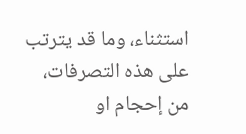استثناء، وما قد يترتب على هذه التصرفات، من إحجام او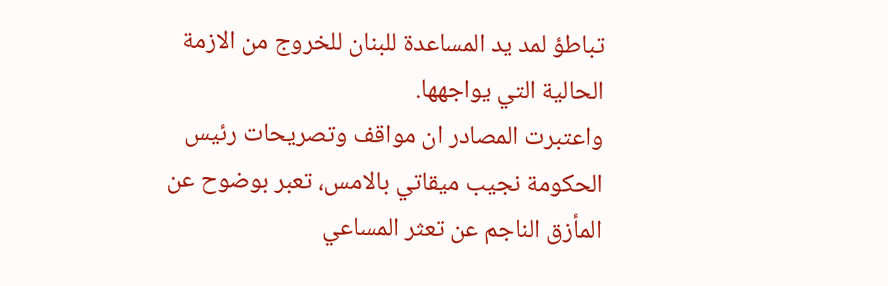تباطؤ لمد يد المساعدة للبنان للخروج من الازمة الحالية التي يواجهها.
واعتبرت المصادر ان مواقف وتصريحات رئيس الحكومة نجيب ميقاتي بالامس، تعبر بوضوح عن المأزق الناجم عن تعثر المساعي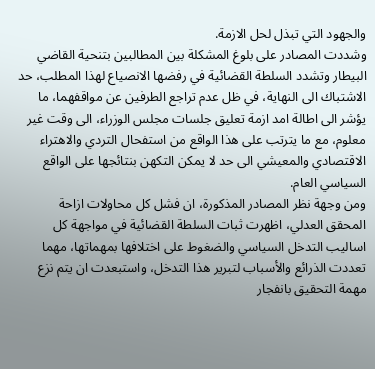والجهود التي تبذل لحل الازمة.
وشددت المصادر على بلوغ المشكلة بين المطالبين بتنحية القاضي البيطار وتشدد السلطة القضائية في رفضها الانصياع لهذا المطلب، حد الاشتباك الى النهاية، في ظل عدم تراجع الطرفين عن مواقفهما، ما يؤشر الى اطالة امد ازمة تعليق جلسات مجلس الوزراء، الى وقت غير معلوم، مع ما يترتب على هذا الواقع من استفحال التردي والاهتراء الاقتصادي والمعيشي الى حد لا يمكن التكهن بنتائجها على الواقع السياسي العام.
ومن وجهة نظر المصادر المذكورة، ان فشل كل محاولات ازاحة المحقق العدلي، اظهرت ثبات السلطة القضائية في مواجهة كل اساليب التدخل السياسي والضغوط على اختلافها بمهماتها، مهما تعددت الذرائع والأسباب لتبرير هذا التدخل، واستبعدت ان يتم نزع مهمة التحقيق بانفجار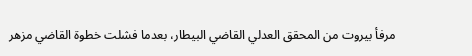مرفأ بيروت من المحقق العدلي القاضي البيطار، بعدما فشلت خطوة القاضي مزهر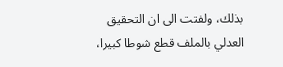بذلك، ولفتت الى ان التحقيق العدلي بالملف قطع شوطا كبيرا،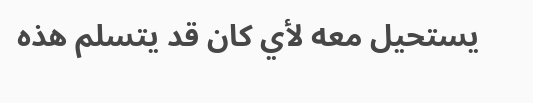يستحيل معه لأي كان قد يتسلم هذه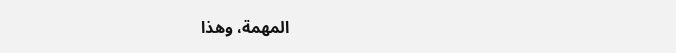المهمة، وهذا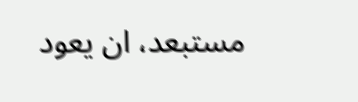مستبعد، ان يعود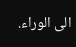الى الوراء.